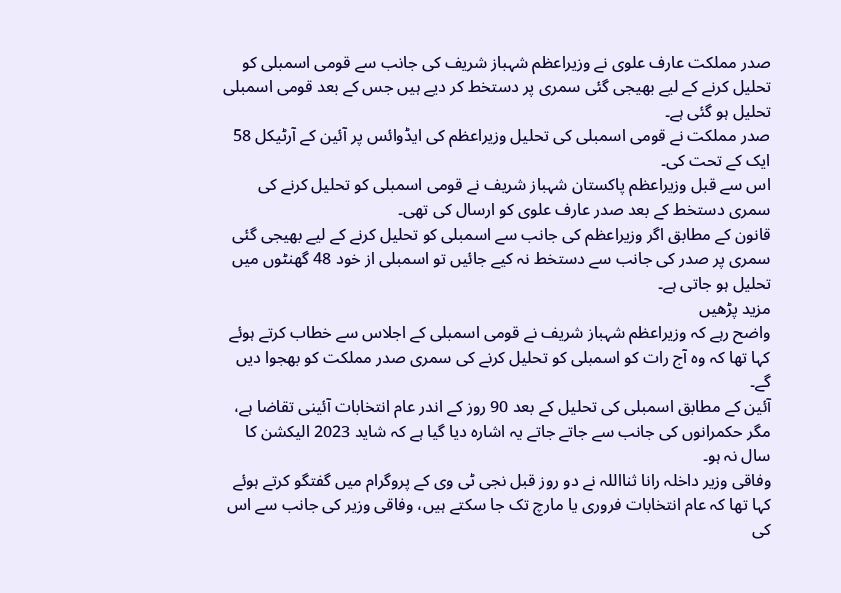صدر مملکت عارف علوی نے وزیراعظم شہباز شریف کی جانب سے قومی اسمبلی کو تحلیل کرنے کے لیے بھیجی گئی سمری پر دستخط کر دیے ہیں جس کے بعد قومی اسمبلی تحلیل ہو گئی ہے۔
صدر مملکت نے قومی اسمبلی کی تحلیل وزیراعظم کی ایڈوائس پر آئین کے آرٹیکل 58 ایک کے تحت کی۔
اس سے قبل وزیراعظم پاکستان شہباز شریف نے قومی اسمبلی کو تحلیل کرنے کی سمری دستخط کے بعد صدر عارف علوی کو ارسال کی تھی۔
قانون کے مطابق اگر وزیراعظم کی جانب سے اسمبلی کو تحلیل کرنے کے لیے بھیجی گئی سمری پر صدر کی جانب سے دستخط نہ کیے جائیں تو اسمبلی از خود 48 گھنٹوں میں تحلیل ہو جاتی ہے۔
مزید پڑھیں
واضح رہے کہ وزیراعظم شہباز شریف نے قومی اسمبلی کے اجلاس سے خطاب کرتے ہوئے کہا تھا کہ وہ آج رات کو اسمبلی کو تحلیل کرنے کی سمری صدر مملکت کو بھجوا دیں گے۔
آئین کے مطابق اسمبلی کی تحلیل کے بعد 90 روز کے اندر عام انتخابات آئینی تقاضا ہے، مگر حکمرانوں کی جانب سے جاتے جاتے یہ اشارہ دیا گیا ہے کہ شاید 2023 الیکشن کا سال نہ ہو۔
وفاقی وزیر داخلہ رانا ثنااللہ نے دو روز قبل نجی ٹی وی کے پروگرام میں گفتگو کرتے ہوئے کہا تھا کہ عام انتخابات فروری یا مارچ تک جا سکتے ہیں، وفاقی وزیر کی جانب سے اس کی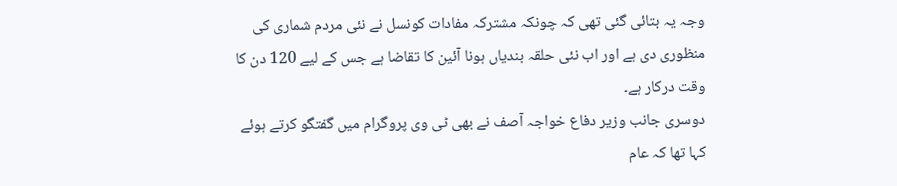وجہ یہ بتائی گئی تھی کہ چونکہ مشترکہ مفادات کونسل نے نئی مردم شماری کی منظوری دی ہے اور اب نئی حلقہ بندیاں ہونا آئین کا تقاضا ہے جس کے لیے 120 دن کا وقت درکار ہے۔
دوسری جانب وزیر دفاع خواجہ آصف نے بھی ٹی وی پروگرام میں گفتگو کرتے ہوئے کہا تھا کہ عام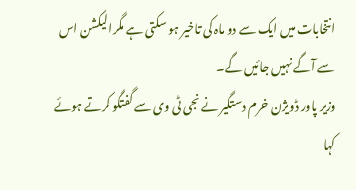انتخابات میں ایک سے دو ماہ کی تاخیر ہو سکتی ہے مگرالیکشن اس سے آگے نہیں جائیں گے۔
وزیر پاور ڈویژن خرم دستگیر نے نجی ٹی وی سے گفتگو کرتے ہوئے کہا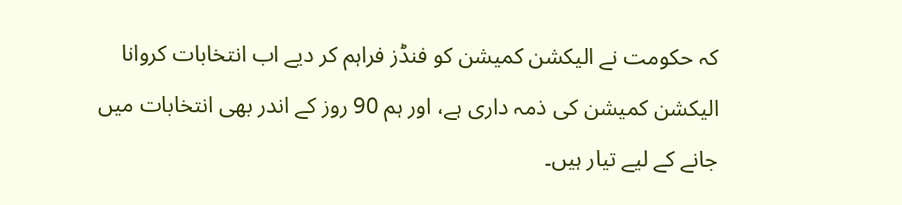کہ حکومت نے الیکشن کمیشن کو فنڈز فراہم کر دیے اب انتخابات کروانا الیکشن کمیشن کی ذمہ داری ہے، اور ہم 90 روز کے اندر بھی انتخابات میں جانے کے لیے تیار ہیں۔